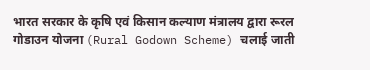भारत सरकार के कृषि एवं किसान कल्याण मंत्रालय द्वारा रूरल गोडाउन योजना (Rural Godown Scheme) चलाई जाती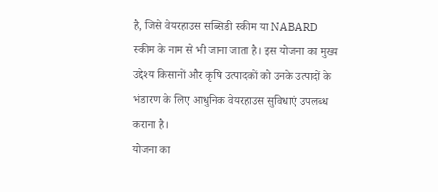है, जिसे वेयरहाउस सब्सिडी स्कीम या NABARD स्कीम के नाम से भी जाना जाता है। इस योजना का मुख्य उद्देश्य किसानों और कृषि उत्पादकों को उनके उत्पादों के भंडारण के लिए आधुनिक वेयरहाउस सुविधाएं उपलब्ध कराना है।
योजना का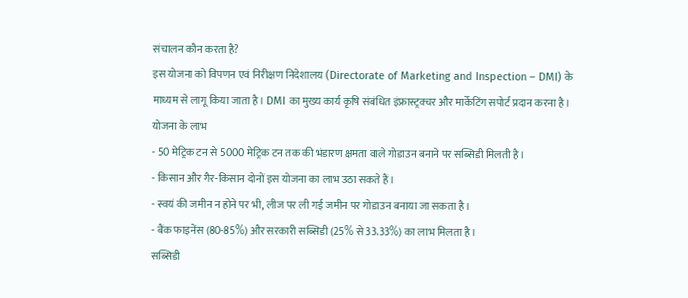संचालन कौन करता है?
इस योजना को विपणन एवं निरीक्षण निदेशालय (Directorate of Marketing and Inspection – DMI) के माध्यम से लागू किया जाता है। DMI का मुख्य कार्य कृषि संबंधित इंफ्रास्ट्रक्चर और मार्केटिंग सपोर्ट प्रदान करना है।
योजना के लाभ
- 50 मेट्रिक टन से 5000 मेट्रिक टन तक की भंडारण क्षमता वाले गोडाउन बनाने पर सब्सिडी मिलती है।
- किसान और गैर-किसान दोनों इस योजना का लाभ उठा सकते हैं।
- स्वयं की जमीन न होने पर भी, लीज पर ली गई जमीन पर गोडाउन बनाया जा सकता है।
- बैंक फाइनेंस (80-85%) और सरकारी सब्सिडी (25% से 33.33%) का लाभ मिलता है।
सब्सिडी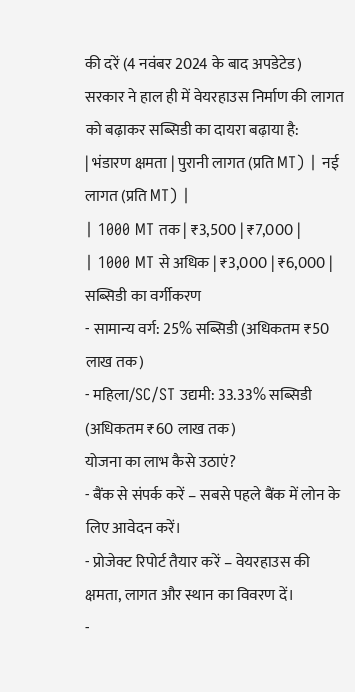की दरें (4 नवंबर 2024 के बाद अपडेटेड)
सरकार ने हाल ही में वेयरहाउस निर्माण की लागत को बढ़ाकर सब्सिडी का दायरा बढ़ाया है:
| भंडारण क्षमता | पुरानी लागत (प्रति MT) | नई लागत (प्रति MT) |
| 1000 MT तक | ₹3,500 | ₹7,000 |
| 1000 MT से अधिक | ₹3,000 | ₹6,000 |
सब्सिडी का वर्गीकरण
- सामान्य वर्ग: 25% सब्सिडी (अधिकतम ₹50 लाख तक)
- महिला/SC/ST उद्यमी: 33.33% सब्सिडी (अधिकतम ₹60 लाख तक)
योजना का लाभ कैसे उठाएं?
- बैंक से संपर्क करें – सबसे पहले बैंक में लोन के लिए आवेदन करें।
- प्रोजेक्ट रिपोर्ट तैयार करें – वेयरहाउस की क्षमता, लागत और स्थान का विवरण दें।
-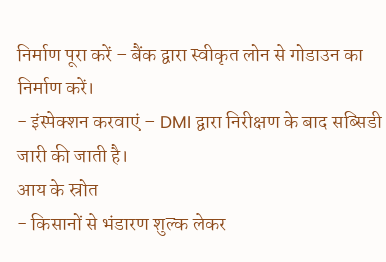निर्माण पूरा करें – बैंक द्वारा स्वीकृत लोन से गोडाउन का निर्माण करें।
- इंस्पेक्शन करवाएं – DMI द्वारा निरीक्षण के बाद सब्सिडी जारी की जाती है।
आय के स्रोत
- किसानों से भंडारण शुल्क लेकर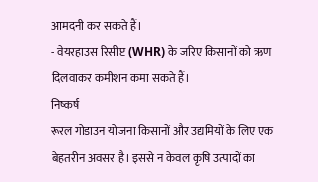आमदनी कर सकते हैं।
- वेयरहाउस रिसीप्ट (WHR) के जरिए किसानों को ऋण दिलवाकर कमीशन कमा सकते हैं।
निष्कर्ष
रूरल गोडाउन योजना किसानों और उद्यमियों के लिए एक बेहतरीन अवसर है। इससे न केवल कृषि उत्पादों का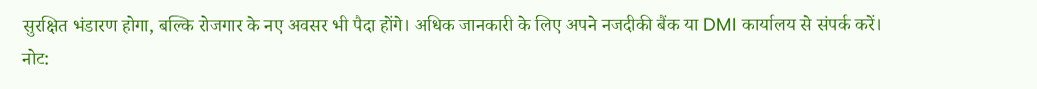सुरक्षित भंडारण होगा, बल्कि रोजगार के नए अवसर भी पैदा होंगे। अधिक जानकारी के लिए अपने नजदीकी बैंक या DMI कार्यालय से संपर्क करें।
नोट: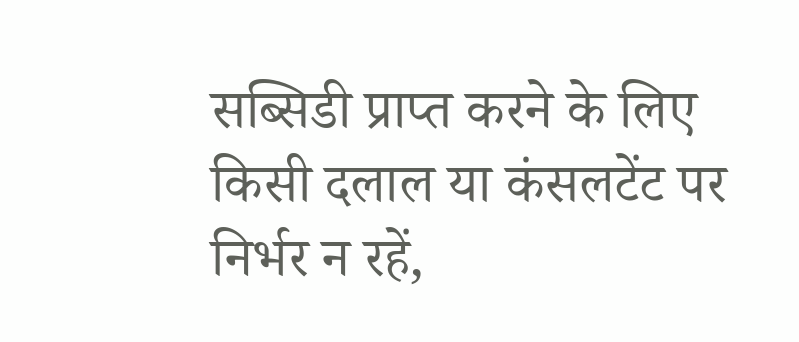सब्सिडी प्राप्त करने के लिए किसी दलाल या कंसलटेंट पर निर्भर न रहें,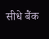सीधे बैंक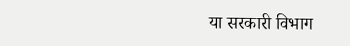या सरकारी विभाग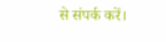से संपर्क करें।